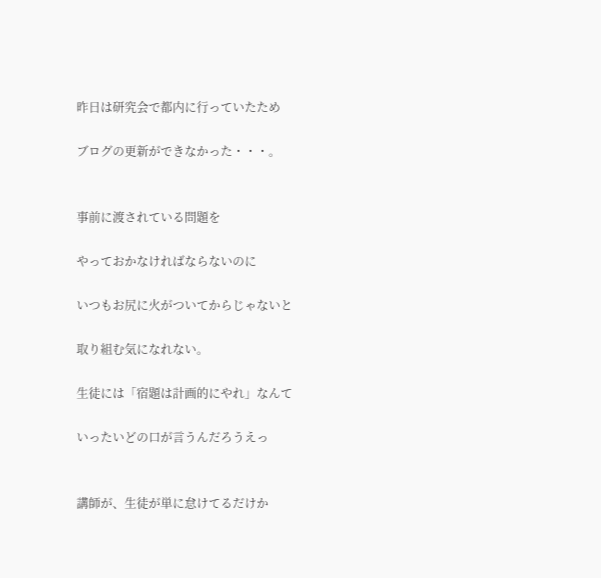昨日は研究会で都内に行っていたため

ブログの更新ができなかった・・・。


事前に渡されている問題を

やっておかなければならないのに

いつもお尻に火がついてからじゃないと

取り組む気になれない。

生徒には「宿題は計画的にやれ」なんて

いったいどの口が言うんだろうえっ


講師が、生徒が単に怠けてるだけか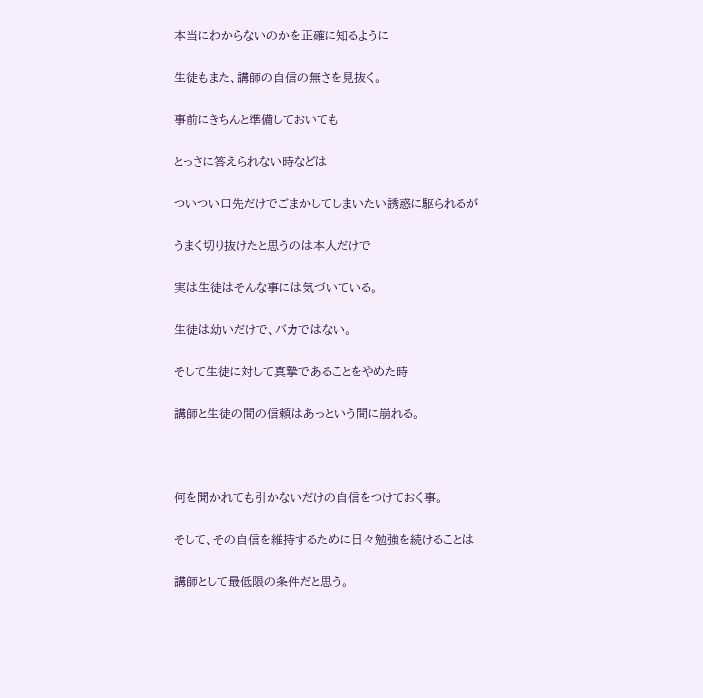本当にわからないのかを正確に知るように

生徒もまた、講師の自信の無さを見抜く。

事前にきちんと準備しておいても

とっさに答えられない時などは

ついつい口先だけでごまかしてしまいたい誘惑に駆られるが

うまく切り抜けたと思うのは本人だけで

実は生徒はそんな事には気づいている。

生徒は幼いだけで、バカではない。

そして生徒に対して真摯であることをやめた時

講師と生徒の間の信頼はあっという間に崩れる。



何を聞かれても引かないだけの自信をつけておく事。

そして、その自信を維持するために日々勉強を続けることは

講師として最低限の条件だと思う。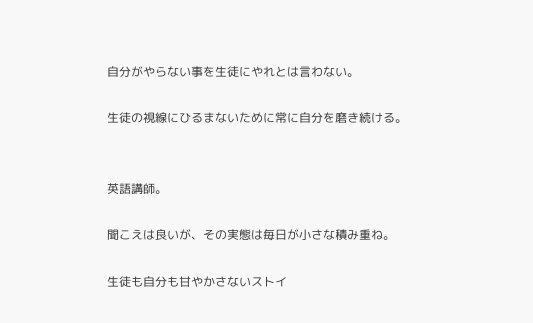自分がやらない事を生徒にやれとは言わない。

生徒の視線にひるまないために常に自分を磨き続ける。


英語講師。

聞こえは良いが、その実態は毎日が小さな積み重ね。

生徒も自分も甘やかさないストイ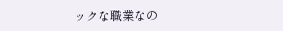ックな職業なの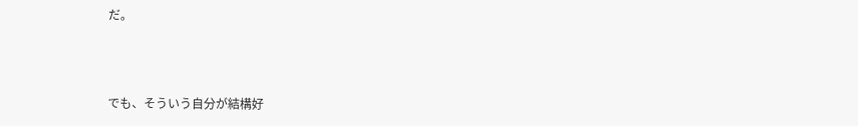だ。



でも、そういう自分が結構好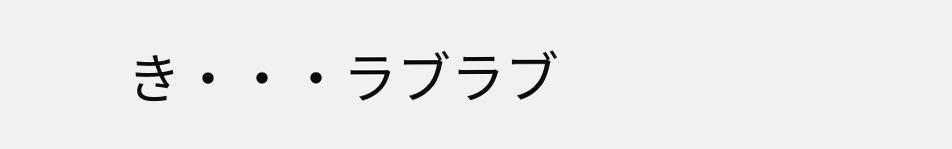き・・・ラブラブ